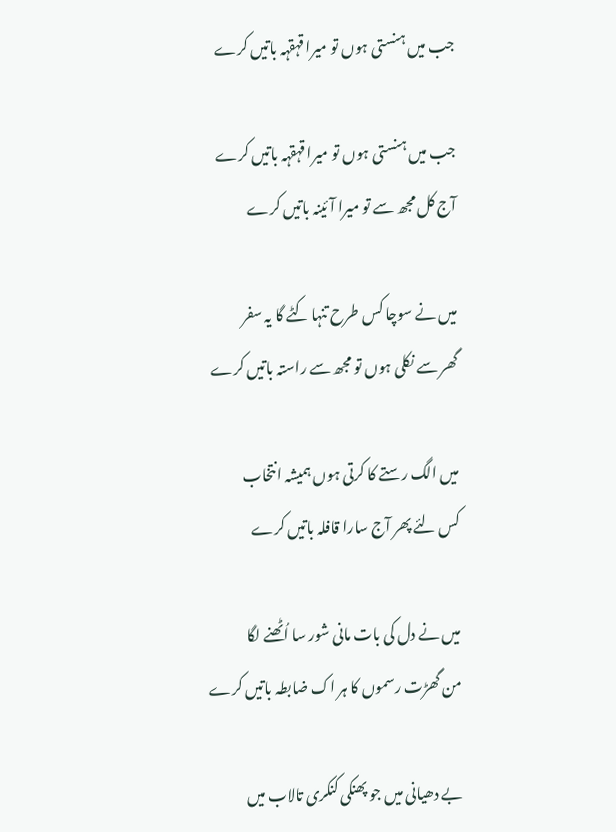جب میں ہنستی ہوں تو میرا قہقہہ باتیں کرے

جب میں ہنستی ہوں تو میرا قہقہہ باتیں کرے
آج کل مجھ سے تو میرا آئینہ باتیں کرے

میں نے سوچا کس طرح تنہا کٹے گا یہ سفر
گھر سے نکلی ہوں تو مجھ سے راستہ باتیں کرے

میں الگ رستے کا کرتی ہوں ہمیشہ انتخاب
کس لئے پھر آج سارا قافلہ باتیں کرے

میں نے دل کی بات مانی شور سا اُٹھنے لگا
من گھڑت رسموں کا ہر اک ضابطہ باتیں کرے

بے دھیانی میں جو پھنکی کنکری تالاب میں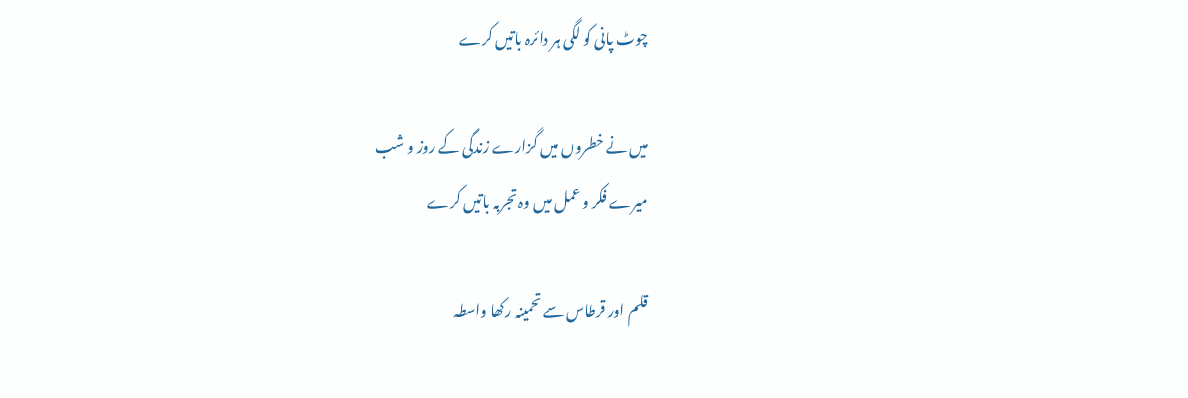چوٹ پانی کو لگی ہر دائرہ باتیں کرے

میں نے خطروں میں گزارے زندگی کے روز و شب
میرے فکر و عمل میں وہ تجربہ باتیں کرے

قلم اور قرطاس سے تحمینہ رکھا واسطہ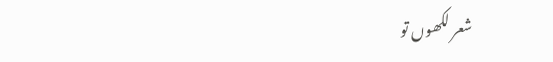شعر لکھوں تو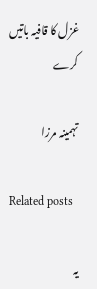غزل کا قافیہ باتیں کرے

تہمینہ مرزا

Related posts

یہ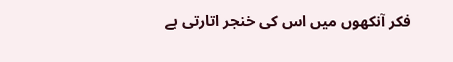فکر آنکھوں میں اس کی خنجر اتارتی ہے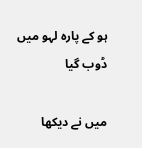ہو کے پارہ لہو میں ڈوب گیا

میں نے دیکھا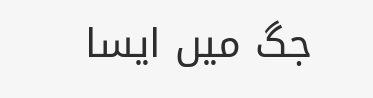جگ میں ایسا